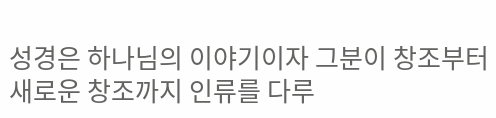성경은 하나님의 이야기이자 그분이 창조부터 새로운 창조까지 인류를 다루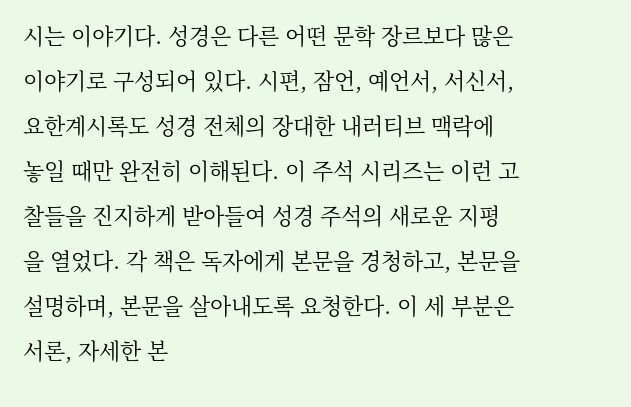시는 이야기다. 성경은 다른 어떤 문학 장르보다 많은 이야기로 구성되어 있다. 시편, 잠언, 예언서, 서신서, 요한계시록도 성경 전체의 장대한 내러티브 맥락에 놓일 때만 완전히 이해된다. 이 주석 시리즈는 이런 고찰들을 진지하게 받아들여 성경 주석의 새로운 지평을 열었다. 각 책은 독자에게 본문을 경청하고, 본문을 설명하며, 본문을 살아내도록 요청한다. 이 세 부분은 서론, 자세한 본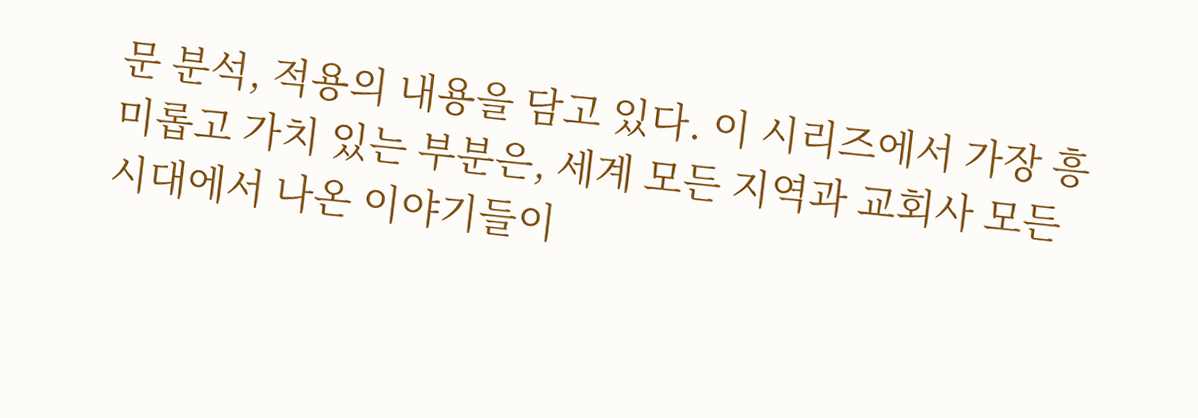문 분석, 적용의 내용을 담고 있다. 이 시리즈에서 가장 흥미롭고 가치 있는 부분은, 세계 모든 지역과 교회사 모든 시대에서 나온 이야기들이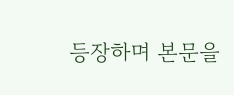등장하며 본문을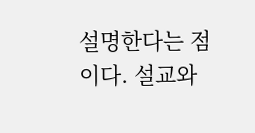설명한다는 점이다. 설교와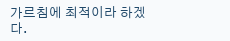가르침에 최적이라 하겠다.